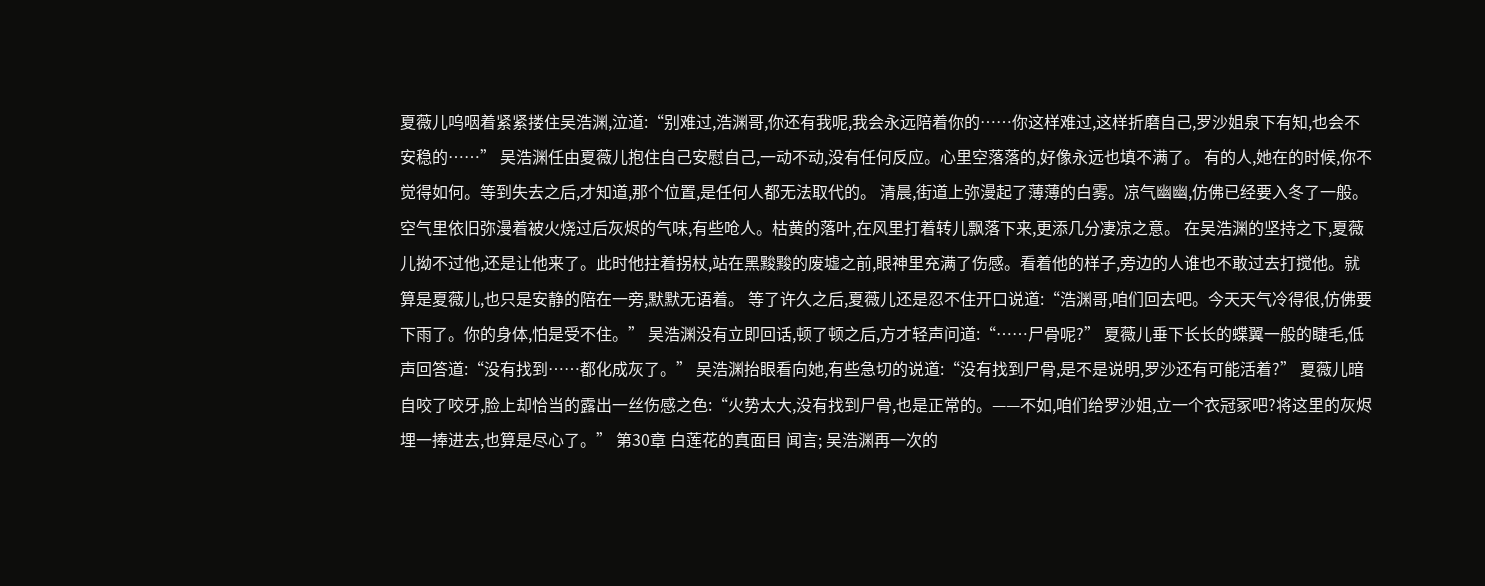夏薇儿呜咽着紧紧搂住吴浩渊,泣道:“别难过,浩渊哥,你还有我呢,我会永远陪着你的……你这样难过,这样折磨自己,罗沙姐泉下有知,也会不安稳的……” 吴浩渊任由夏薇儿抱住自己安慰自己,一动不动,没有任何反应。心里空落落的,好像永远也填不满了。 有的人,她在的时候,你不觉得如何。等到失去之后,才知道,那个位置,是任何人都无法取代的。 清晨,街道上弥漫起了薄薄的白雾。凉气幽幽,仿佛已经要入冬了一般。空气里依旧弥漫着被火烧过后灰烬的气味,有些呛人。枯黄的落叶,在风里打着转儿飘落下来,更添几分凄凉之意。 在吴浩渊的坚持之下,夏薇儿拗不过他,还是让他来了。此时他拄着拐杖,站在黑黢黢的废墟之前,眼神里充满了伤感。看着他的样子,旁边的人谁也不敢过去打搅他。就算是夏薇儿,也只是安静的陪在一旁,默默无语着。 等了许久之后,夏薇儿还是忍不住开口说道:“浩渊哥,咱们回去吧。今天天气冷得很,仿佛要下雨了。你的身体,怕是受不住。” 吴浩渊没有立即回话,顿了顿之后,方才轻声问道:“……尸骨呢?” 夏薇儿垂下长长的蝶翼一般的睫毛,低声回答道:“没有找到……都化成灰了。” 吴浩渊抬眼看向她,有些急切的说道:“没有找到尸骨,是不是说明,罗沙还有可能活着?” 夏薇儿暗自咬了咬牙,脸上却恰当的露出一丝伤感之色:“火势太大,没有找到尸骨,也是正常的。——不如,咱们给罗沙姐,立一个衣冠冢吧?将这里的灰烬埋一捧进去,也算是尽心了。” 第30章 白莲花的真面目 闻言; 吴浩渊再一次的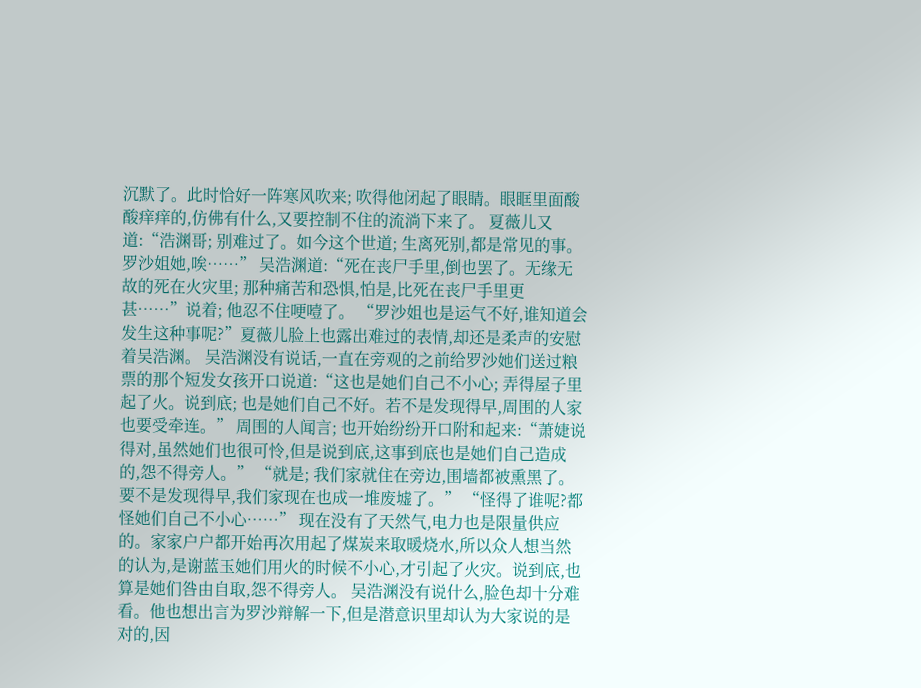沉默了。此时恰好一阵寒风吹来; 吹得他闭起了眼睛。眼眶里面酸酸痒痒的,仿佛有什么,又要控制不住的流淌下来了。 夏薇儿又道:“浩渊哥; 别难过了。如今这个世道; 生离死别,都是常见的事。罗沙姐她,唉……” 吴浩渊道:“死在丧尸手里,倒也罢了。无缘无故的死在火灾里; 那种痛苦和恐惧,怕是,比死在丧尸手里更甚……”说着; 他忍不住哽噎了。 “罗沙姐也是运气不好,谁知道会发生这种事呢?”夏薇儿脸上也露出难过的表情,却还是柔声的安慰着吴浩渊。 吴浩渊没有说话,一直在旁观的之前给罗沙她们送过粮票的那个短发女孩开口说道:“这也是她们自己不小心; 弄得屋子里起了火。说到底; 也是她们自己不好。若不是发现得早,周围的人家也要受牵连。” 周围的人闻言; 也开始纷纷开口附和起来:“萧婕说得对,虽然她们也很可怜,但是说到底,这事到底也是她们自己造成的,怨不得旁人。” “就是; 我们家就住在旁边,围墙都被熏黑了。要不是发现得早,我们家现在也成一堆废墟了。” “怪得了谁呢?都怪她们自己不小心……” 现在没有了天然气,电力也是限量供应的。家家户户都开始再次用起了煤炭来取暖烧水,所以众人想当然的认为,是谢蓝玉她们用火的时候不小心,才引起了火灾。说到底,也算是她们咎由自取,怨不得旁人。 吴浩渊没有说什么,脸色却十分难看。他也想出言为罗沙辩解一下,但是潜意识里却认为大家说的是对的,因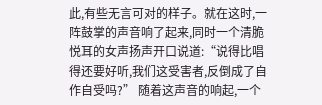此,有些无言可对的样子。就在这时,一阵鼓掌的声音响了起来,同时一个清脆悦耳的女声扬声开口说道:“说得比唱得还要好听,我们这受害者,反倒成了自作自受吗?” 随着这声音的响起,一个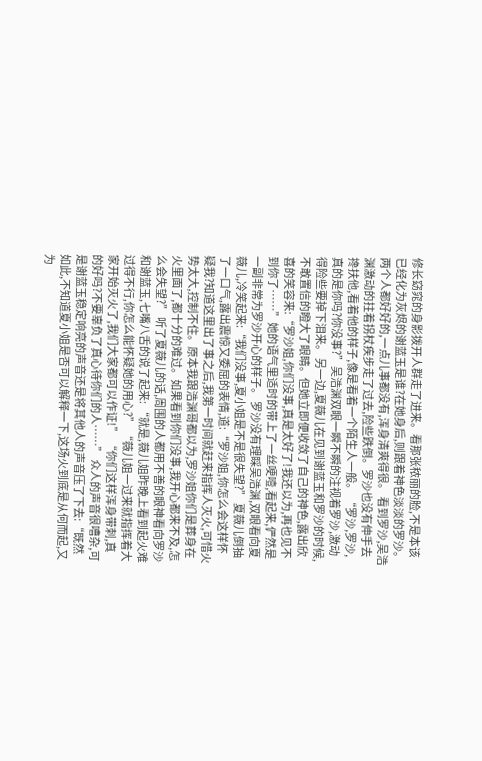修长窈窕的身影拨开人群走了进来。看那张秾丽的脸,不是本该已经化为灰烬的谢蓝玉是谁?在她身后,则跟着神色淡淡的罗沙。两个人都好好的,一点儿事都没有,浑身清爽得很。 看到罗沙,吴浩渊激动的拄着拐杖疾步走了过去,险些跌倒。罗沙也没有伸手去搀扶他,看着他的样子,像是看着一个陌生人一般。 “罗沙,罗沙,真的是你吗?你没事?”吴浩渊双眼一瞬不瞬的注视着罗沙,激动得险些要掉下泪来。 另一边,夏薇儿在见到谢蓝玉和罗沙的时候,不敢置信的瞪大了眼睛。但她立即便收敛了自己的神色,露出欣喜的笑容来:“罗沙姐,你们没事,真是太好了!我还以为,再也见不到你了……”她的语气里适时的带上了一丝哽噎,看起来,俨然是一副非常为罗沙开心的样子。 罗沙没有理睬吴浩渊,双眼看向夏薇儿,冷笑起来:“我们没事,夏小姐是不是很失望?” 夏薇儿倒抽了一口气,露出震惊又委屈的表情,道:“罗沙姐,你怎么会这样怀疑我?知道这里出了事之后,我第一时间就赶来指挥人灭火,可惜火势太大,控制不住。原本我跟浩渊哥都以为,罗沙姐你们是葬身在火里面了,都十分的难过。如果看到你们没事,我开心都来不及,怎么会失望?” 听了夏薇儿的话,周围的人都用不善的眼神看向罗沙和谢蓝玉,七嘴八舌的说了起来: “就是,薇儿姐昨晚上看到起火难过得不行,你怎么能怀疑她的用心?” “薇儿姐一过来就指挥着大家开始灭火了,我们大家都可以作证!” “你们这样浑身带刺,真的好吗?不要辜负了真心待你们的人……” 众人的声音很嘈杂,可是谢蓝玉稳定响亮的声音还是将其他人的声音压了下去:“既然如此,不知道夏小姐是否可以解释一下,这场火到底是从何而起,又为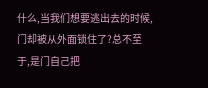什么,当我们想要逃出去的时候,门却被从外面锁住了?总不至于,是门自己把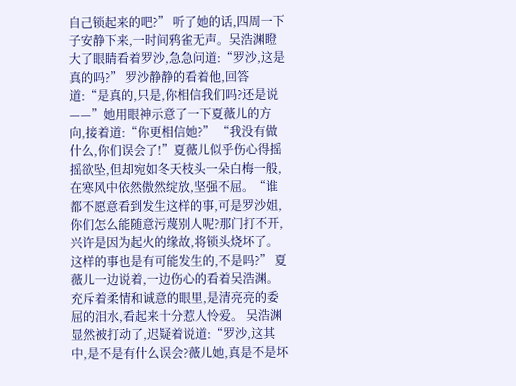自己锁起来的吧?” 听了她的话,四周一下子安静下来,一时间鸦雀无声。吴浩渊瞪大了眼睛看着罗沙,急急问道:“罗沙,这是真的吗?” 罗沙静静的看着他,回答道:“是真的,只是,你相信我们吗?还是说——”她用眼神示意了一下夏薇儿的方向,接着道:“你更相信她?” “我没有做什么,你们误会了!”夏薇儿似乎伤心得摇摇欲坠,但却宛如冬天枝头一朵白梅一般,在寒风中依然傲然绽放,坚强不屈。“谁都不愿意看到发生这样的事,可是罗沙姐,你们怎么能随意污蔑别人呢?那门打不开,兴许是因为起火的缘故,将锁头烧坏了。这样的事也是有可能发生的,不是吗?” 夏薇儿一边说着,一边伤心的看着吴浩渊。充斥着柔情和诚意的眼里,是清亮亮的委屈的泪水,看起来十分惹人怜爱。 吴浩渊显然被打动了,迟疑着说道:“罗沙,这其中,是不是有什么误会?薇儿她,真是不是坏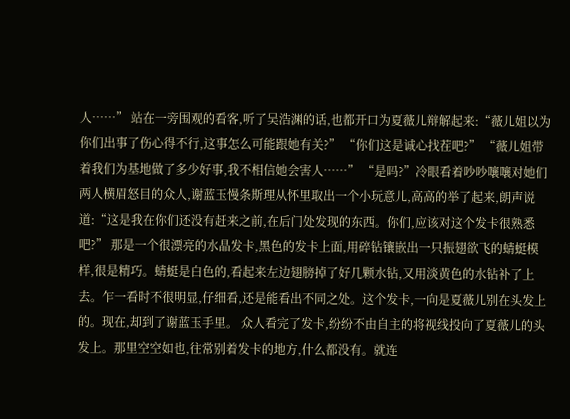人……” 站在一旁围观的看客,听了吴浩渊的话,也都开口为夏薇儿辩解起来:“薇儿姐以为你们出事了伤心得不行,这事怎么可能跟她有关?” “你们这是诚心找茬吧?” “薇儿姐带着我们为基地做了多少好事,我不相信她会害人……” “是吗?”冷眼看着吵吵嚷嚷对她们两人横眉怒目的众人,谢蓝玉慢条斯理从怀里取出一个小玩意儿,高高的举了起来,朗声说道:“这是我在你们还没有赶来之前,在后门处发现的东西。你们,应该对这个发卡很熟悉吧?” 那是一个很漂亮的水晶发卡,黑色的发卡上面,用碎钻镶嵌出一只振翅欲飞的蜻蜓模样,很是精巧。蜻蜓是白色的,看起来左边翅膀掉了好几颗水钻,又用淡黄色的水钻补了上去。乍一看时不很明显,仔细看,还是能看出不同之处。这个发卡,一向是夏薇儿别在头发上的。现在,却到了谢蓝玉手里。 众人看完了发卡,纷纷不由自主的将视线投向了夏薇儿的头发上。那里空空如也,往常别着发卡的地方,什么都没有。就连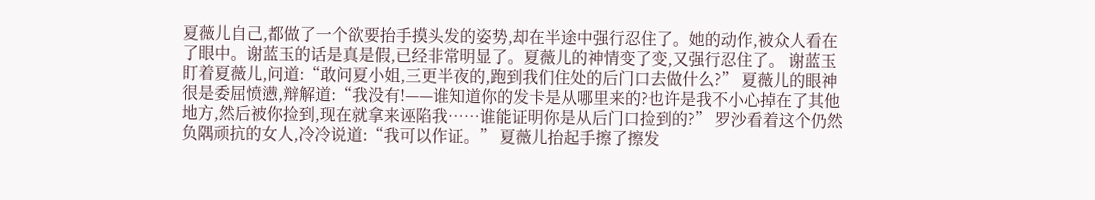夏薇儿自己,都做了一个欲要抬手摸头发的姿势,却在半途中强行忍住了。她的动作,被众人看在了眼中。谢蓝玉的话是真是假,已经非常明显了。夏薇儿的神情变了变,又强行忍住了。 谢蓝玉盯着夏薇儿,问道:“敢问夏小姐,三更半夜的,跑到我们住处的后门口去做什么?” 夏薇儿的眼神很是委屈愤懑,辩解道:“我没有!——谁知道你的发卡是从哪里来的?也许是我不小心掉在了其他地方,然后被你捡到,现在就拿来诬陷我……谁能证明你是从后门口捡到的?” 罗沙看着这个仍然负隅顽抗的女人,冷冷说道:“我可以作证。” 夏薇儿抬起手擦了擦发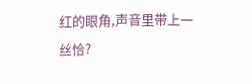红的眼角,声音里带上一丝恰?